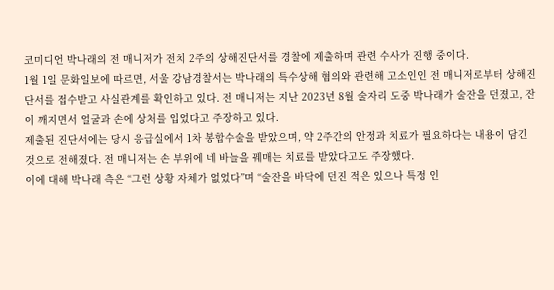코미디언 박나래의 전 매니저가 전치 2주의 상해진단서를 경찰에 제출하며 관련 수사가 진행 중이다.
1월 1일 문화일보에 따르면, 서울 강남경찰서는 박나래의 특수상해 혐의와 관련해 고소인인 전 매니저로부터 상해진단서를 접수받고 사실관계를 확인하고 있다. 전 매니저는 지난 2023년 8월 술자리 도중 박나래가 술잔을 던졌고, 잔이 깨지면서 얼굴과 손에 상처를 입었다고 주장하고 있다.
제출된 진단서에는 당시 응급실에서 1차 봉합수술을 받았으며, 약 2주간의 안정과 치료가 필요하다는 내용이 담긴 것으로 전해졌다. 전 매니저는 손 부위에 네 바늘을 꿰매는 치료를 받았다고도 주장했다.
이에 대해 박나래 측은 “그런 상황 자체가 없었다”며 “술잔을 바닥에 던진 적은 있으나 특정 인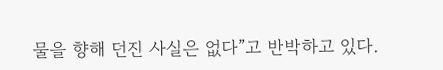물을 향해 던진 사실은 없다”고 반박하고 있다.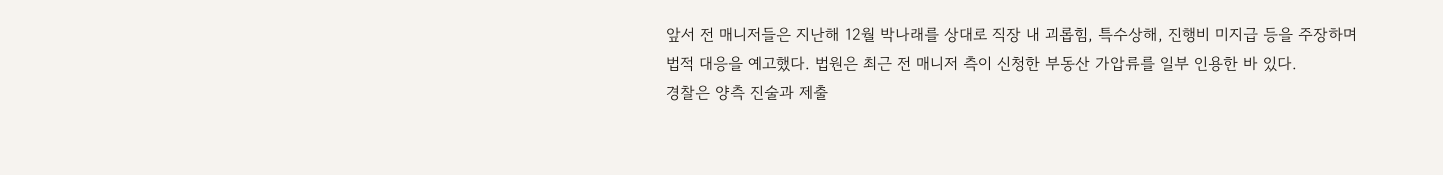앞서 전 매니저들은 지난해 12월 박나래를 상대로 직장 내 괴롭힘, 특수상해, 진행비 미지급 등을 주장하며 법적 대응을 예고했다. 법원은 최근 전 매니저 측이 신청한 부동산 가압류를 일부 인용한 바 있다.
경찰은 양측 진술과 제출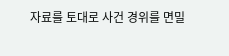자료를 토대로 사건 경위를 면밀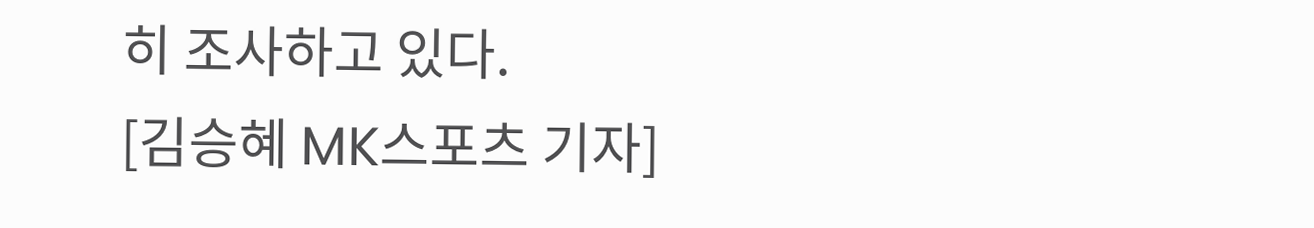히 조사하고 있다.
[김승혜 MK스포츠 기자]